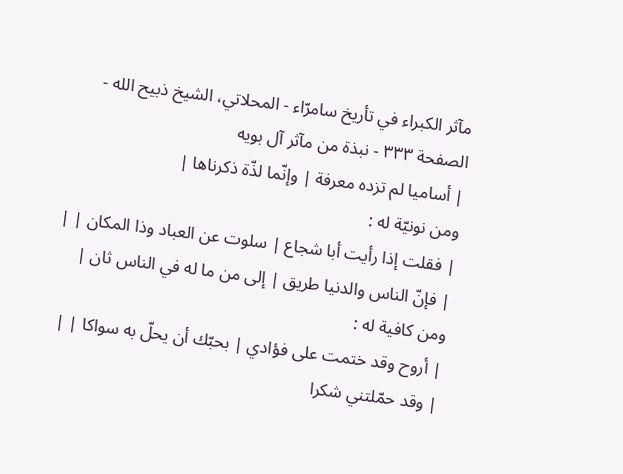مآثر الكبراء في تأريخ سامرّاء - المحلاتي، الشيخ ذبيح الله - الصفحة ٣٣٣ - نبذة من مآثر آل بويه
| أساميا لم تزده معرفة | وإنّما لذّة ذكرناها |
ومن نونيّة له :
| فقلت إذا رأيت أبا شجاع | سلوت عن العباد وذا المكان | |
| فإنّ الناس والدنيا طريق | إلى من ما له في الناس ثان |
ومن كافية له :
| أروح وقد ختمت على فؤادي | بحبّك أن يحلّ به سواكا | |
| وقد حمّلتني شكرا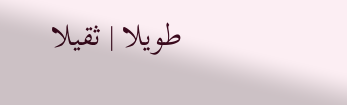طويلا | ثقيلا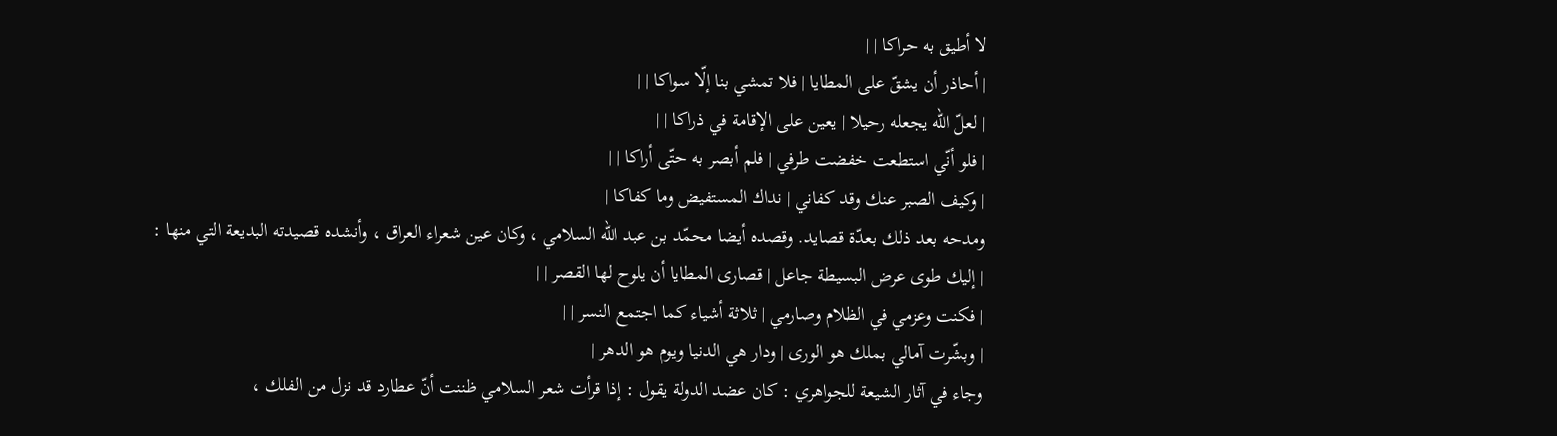لا أطيق به حراكا | |
| أحاذر أن يشقّ على المطايا | فلا تمشي بنا إلّا سواكا | |
| لعلّ الله يجعله رحيلا | يعين على الإقامة في ذراكا | |
| فلو أنّي استطعت خفضت طرفي | فلم أبصر به حتّى أراكا | |
| وكيف الصبر عنك وقد كفاني | نداك المستفيض وما كفاكا |
ومدحه بعد ذلك بعدّة قصايد. وقصده أيضا محمّد بن عبد الله السلامي ، وكان عين شعراء العراق ، وأنشده قصيدته البديعة التي منها :
| إليك طوى عرض البسيطة جاعل | قصارى المطايا أن يلوح لها القصر | |
| فكنت وعزمي في الظلام وصارمي | ثلاثة أشياء كما اجتمع النسر | |
| وبشّرت آمالي بملك هو الورى | ودار هي الدنيا ويوم هو الدهر |
وجاء في آثار الشيعة للجواهري : كان عضد الدولة يقول : إذا قرأت شعر السلامي ظننت أنّ عطارد قد نزل من الفلك ،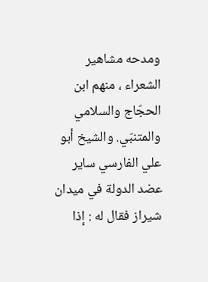ومدحه مشاهير الشعراء ، منهم ابن الحجّاج والسلامي والمتنبّي. والشيخ أبو علي الفارسي ساير عضد الدولة في ميدان شيراز فقال له : إذا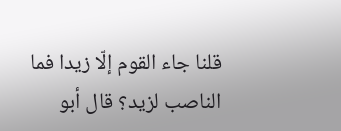قلنا جاء القوم إلّا زيدا فما الناصب لزيد؟ قال أبو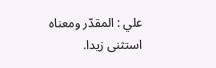علي : المقدّر ومعناه استثنى زيدا.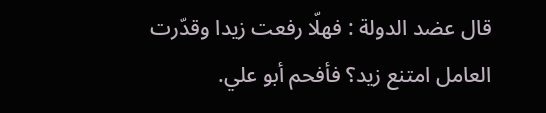قال عضد الدولة : فهلّا رفعت زيدا وقدّرت العامل امتنع زيد؟ فأفحم أبو علي.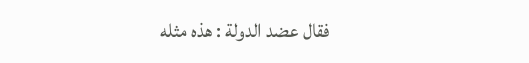فقال عضد الدولة : هذه مثله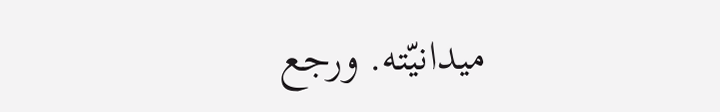ميدانيّته. ورجع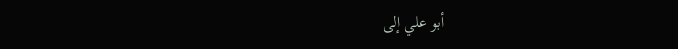أبو علي إلى